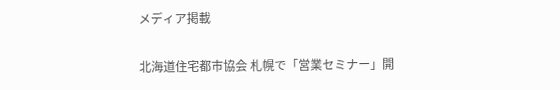メディア掲載

北海道住宅都市協会 札幌で「営業セミナー」開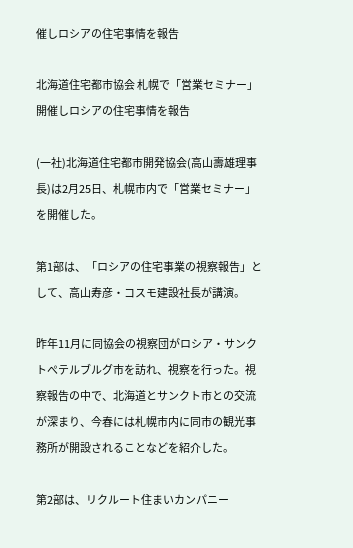催しロシアの住宅事情を報告

北海道住宅都市協会 札幌で「営業セミナー」開催しロシアの住宅事情を報告

(一社)北海道住宅都市開発協会(高山壽雄理事長)は2月25日、札幌市内で「営業セミナー」を開催した。

第1部は、「ロシアの住宅事業の視察報告」として、高山寿彦・コスモ建設社長が講演。

昨年11月に同協会の視察団がロシア・サンクトぺテルブルグ市を訪れ、視察を行った。視察報告の中で、北海道とサンクト市との交流が深まり、今春には札幌市内に同市の観光事務所が開設されることなどを紹介した。

第2部は、リクルート住まいカンパニー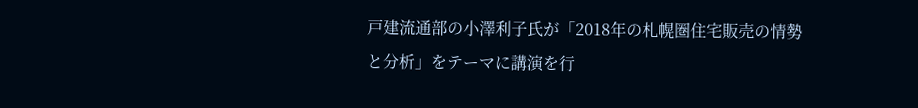戸建流通部の小澤利子氏が「2018年の札幌圏住宅販売の情勢と分析」をテーマに講演を行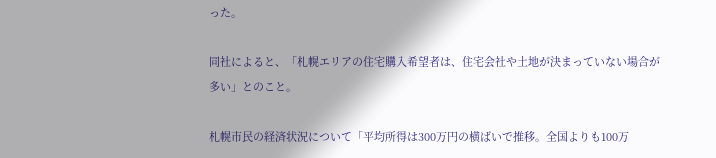った。

同社によると、「札幌エリアの住宅購入希望者は、住宅会社や土地が決まっていない場合が多い」とのこと。

札幌市民の経済状況について「平均所得は300万円の横ばいで推移。全国よりも100万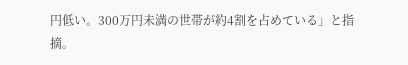円低い。300万円未満の世帯が約4割を占めている」と指摘。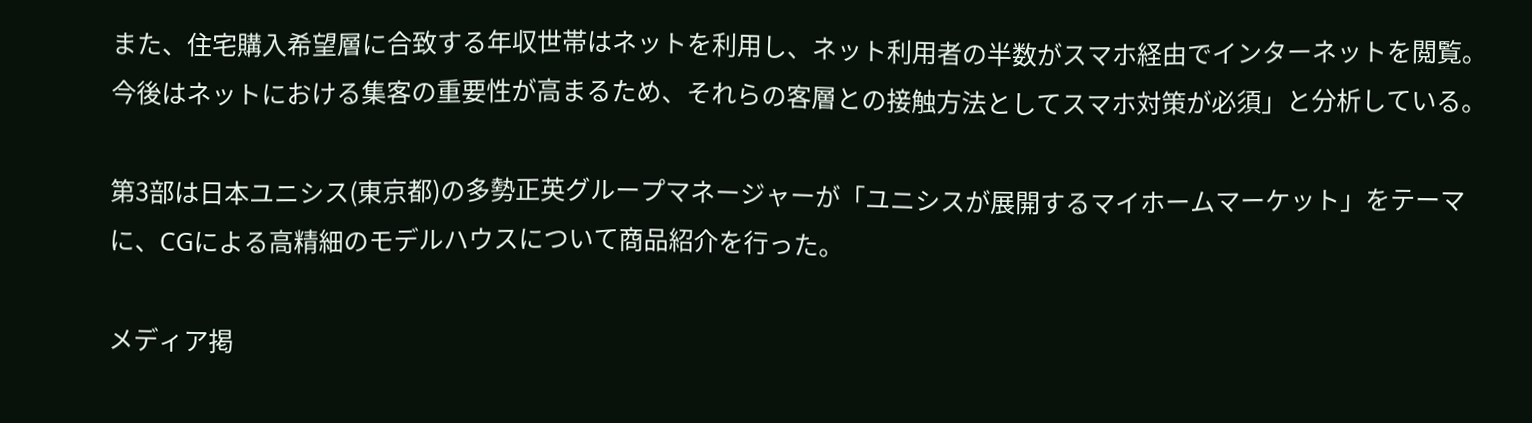また、住宅購入希望層に合致する年収世帯はネットを利用し、ネット利用者の半数がスマホ経由でインターネットを閲覧。今後はネットにおける集客の重要性が高まるため、それらの客層との接触方法としてスマホ対策が必須」と分析している。

第3部は日本ユニシス(東京都)の多勢正英グループマネージャーが「ユニシスが展開するマイホームマーケット」をテーマに、CGによる高精細のモデルハウスについて商品紹介を行った。

メディア掲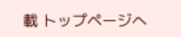載 トップページへ